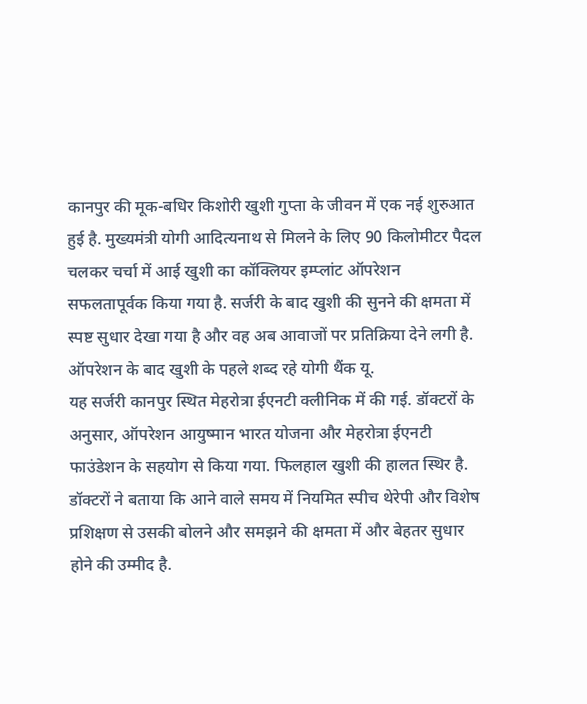कानपुर की मूक-बधिर किशोरी खुशी गुप्ता के जीवन में एक नई शुरुआत हुई है. मुख्यमंत्री योगी आदित्यनाथ से मिलने के लिए 90 किलोमीटर पैदल चलकर चर्चा में आई खुशी का कॉक्लियर इम्प्लांट ऑपरेशन सफलतापूर्वक किया गया है. सर्जरी के बाद खुशी की सुनने की क्षमता में स्पष्ट सुधार देखा गया है और वह अब आवाजों पर प्रतिक्रिया देने लगी है. ऑपरेशन के बाद खुशी के पहले शब्द रहे योगी थैंक यू.
यह सर्जरी कानपुर स्थित मेहरोत्रा ईएनटी क्लीनिक में की गई. डॉक्टरों के अनुसार, ऑपरेशन आयुष्मान भारत योजना और मेहरोत्रा ईएनटी फाउंडेशन के सहयोग से किया गया. फिलहाल खुशी की हालत स्थिर है. डॉक्टरों ने बताया कि आने वाले समय में नियमित स्पीच थेरेपी और विशेष प्रशिक्षण से उसकी बोलने और समझने की क्षमता में और बेहतर सुधार होने की उम्मीद है.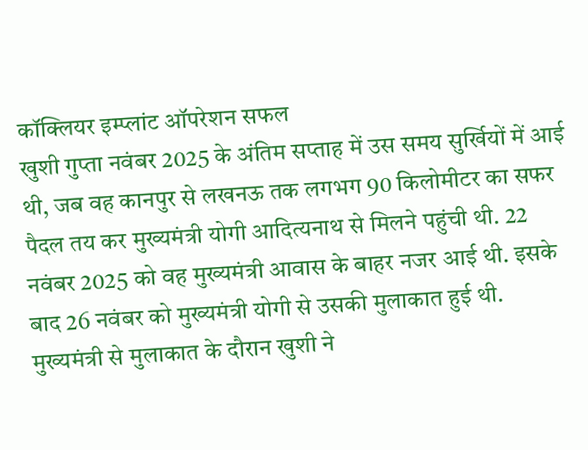कॉक्लियर इम्प्लांट ऑपरेशन सफल
खुशी गुप्ता नवंबर 2025 के अंतिम सप्ताह में उस समय सुर्खियों में आई थी, जब वह कानपुर से लखनऊ तक लगभग 90 किलोमीटर का सफर पैदल तय कर मुख्यमंत्री योगी आदित्यनाथ से मिलने पहुंची थी. 22 नवंबर 2025 को वह मुख्यमंत्री आवास के बाहर नजर आई थी. इसके बाद 26 नवंबर को मुख्यमंत्री योगी से उसकी मुलाकात हुई थी.
मुख्यमंत्री से मुलाकात के दौरान खुशी ने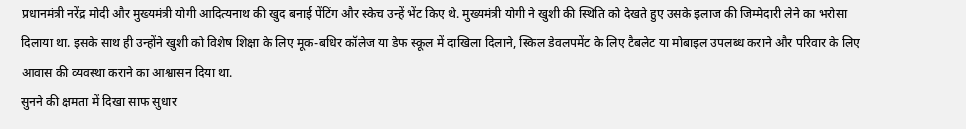प्रधानमंत्री नरेंद्र मोदी और मुख्यमंत्री योगी आदित्यनाथ की खुद बनाई पेंटिंग और स्केच उन्हें भेंट किए थे. मुख्यमंत्री योगी ने खुशी की स्थिति को देखते हुए उसके इलाज की जिम्मेदारी लेने का भरोसा दिलाया था. इसके साथ ही उन्होंने खुशी को विशेष शिक्षा के लिए मूक-बधिर कॉलेज या डेफ स्कूल में दाखिला दिलाने, स्किल डेवलपमेंट के लिए टैबलेट या मोबाइल उपलब्ध कराने और परिवार के लिए आवास की व्यवस्था कराने का आश्वासन दिया था.
सुनने की क्षमता में दिखा साफ सुधार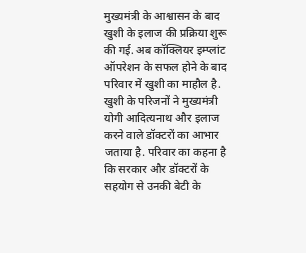मुख्यमंत्री के आश्वासन के बाद खुशी के इलाज की प्रक्रिया शुरू की गई. अब कॉक्लियर इम्प्लांट ऑपरेशन के सफल होने के बाद परिवार में खुशी का माहौल है. खुशी के परिजनों ने मुख्यमंत्री योगी आदित्यनाथ और इलाज करने वाले डॉक्टरों का आभार जताया है. परिवार का कहना है कि सरकार और डॉक्टरों के सहयोग से उनकी बेटी के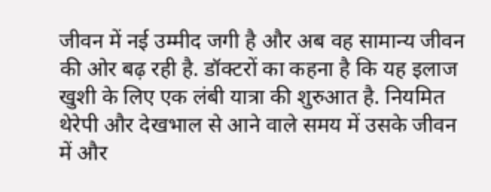जीवन में नई उम्मीद जगी है और अब वह सामान्य जीवन की ओर बढ़ रही है. डॉक्टरों का कहना है कि यह इलाज खुशी के लिए एक लंबी यात्रा की शुरुआत है. नियमित थेरेपी और देखभाल से आने वाले समय में उसके जीवन में और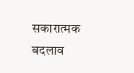सकारात्मक बदलाव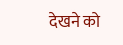देखने को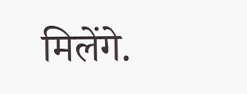मिलेंगे.